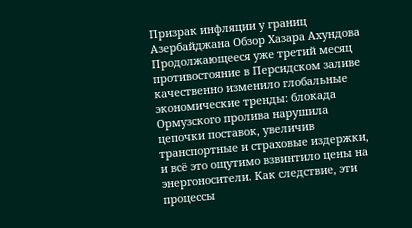Призрак инфляции у границ Азербайджана Обзор Хазара Ахундова
Продолжающееся уже третий месяц противостояние в Персидском заливе качественно изменило глобальные экономические тренды: блокада Ормузского пролива нарушила цепочки поставок, увеличив транспортные и страховые издержки, и всё это ощутимо взвинтило цены на энергоносители. Как следствие, эти процессы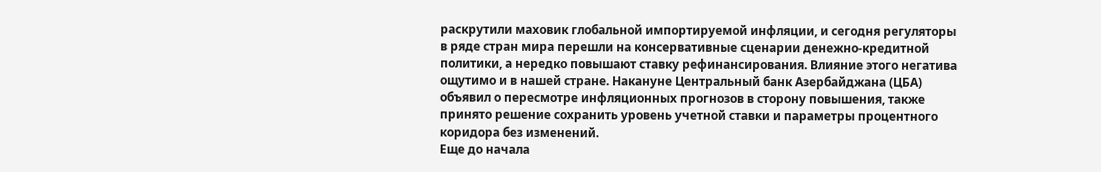раскрутили маховик глобальной импортируемой инфляции, и сегодня регуляторы в ряде стран мира перешли на консервативные сценарии денежно-кредитной политики, а нередко повышают ставку рефинансирования. Влияние этого негатива ощутимо и в нашей стране. Накануне Центральный банк Азербайджана (ЦБА) объявил о пересмотре инфляционных прогнозов в сторону повышения, также принято решение сохранить уровень учетной ставки и параметры процентного коридора без изменений.
Еще до начала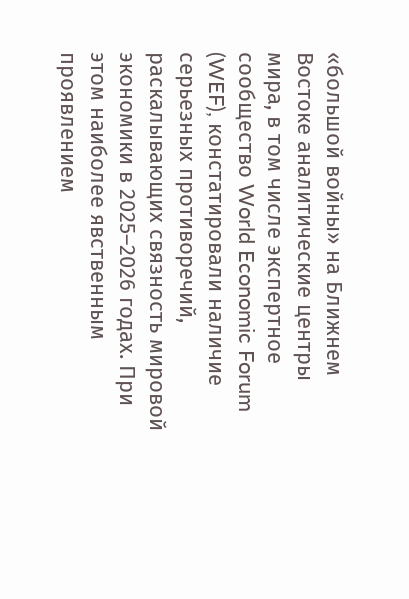«большой войны» на Ближнем Востоке аналитические центры мира, в том числе экспертное сообщество World Economic Forum (WEF), констатировали наличие серьезных противоречий, раскалывающих связность мировой экономики в 2025–2026 годах. При этом наиболее явственным проявлением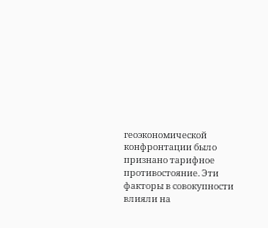геоэкономической конфронтации было признано тарифное противостояние. Эти факторы в совокупности влияли на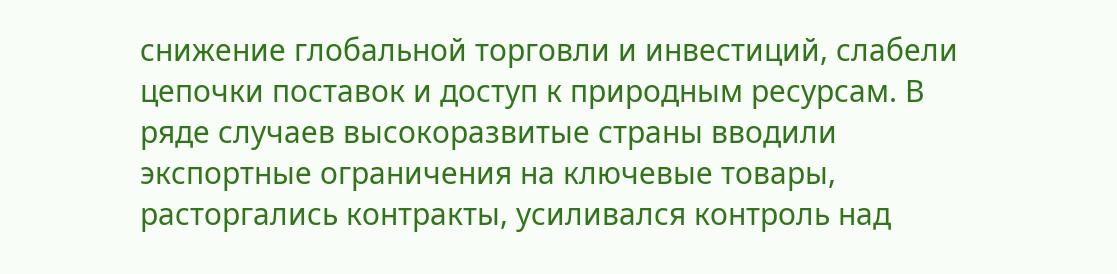снижение глобальной торговли и инвестиций, слабели цепочки поставок и доступ к природным ресурсам. В ряде случаев высокоразвитые страны вводили экспортные ограничения на ключевые товары, расторгались контракты, усиливался контроль над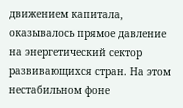движением капитала, оказывалось прямое давление на энергетический сектор развивающихся стран. На этом нестабильном фоне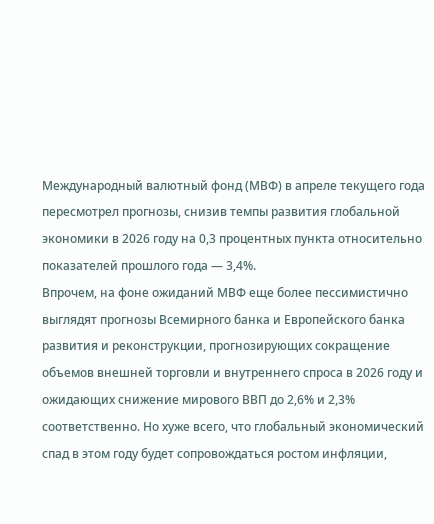Международный валютный фонд (МВФ) в апреле текущего года пересмотрел прогнозы, снизив темпы развития глобальной экономики в 2026 году на 0,3 процентных пункта относительно показателей прошлого года — 3,4%.
Впрочем, на фоне ожиданий МВФ еще более пессимистично выглядят прогнозы Всемирного банка и Европейского банка развития и реконструкции, прогнозирующих сокращение объемов внешней торговли и внутреннего спроса в 2026 году и ожидающих снижение мирового ВВП до 2,6% и 2,3% соответственно. Но хуже всего, что глобальный экономический спад в этом году будет сопровождаться ростом инфляции,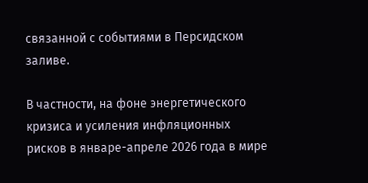связанной с событиями в Персидском заливе.

В частности, на фоне энергетического кризиса и усиления инфляционных рисков в январе-апреле 2026 года в мире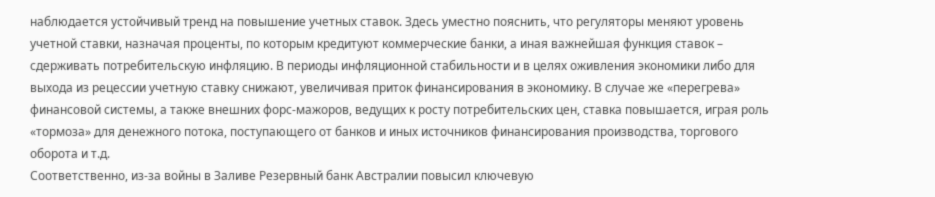наблюдается устойчивый тренд на повышение учетных ставок. Здесь уместно пояснить, что регуляторы меняют уровень учетной ставки, назначая проценты, по которым кредитуют коммерческие банки, а иная важнейшая функция ставок – сдерживать потребительскую инфляцию. В периоды инфляционной стабильности и в целях оживления экономики либо для выхода из рецессии учетную ставку снижают, увеличивая приток финансирования в экономику. В случае же «перегрева» финансовой системы, а также внешних форс-мажоров, ведущих к росту потребительских цен, ставка повышается, играя роль «тормоза» для денежного потока, поступающего от банков и иных источников финансирования производства, торгового оборота и т.д.
Соответственно, из-за войны в Заливе Резервный банк Австралии повысил ключевую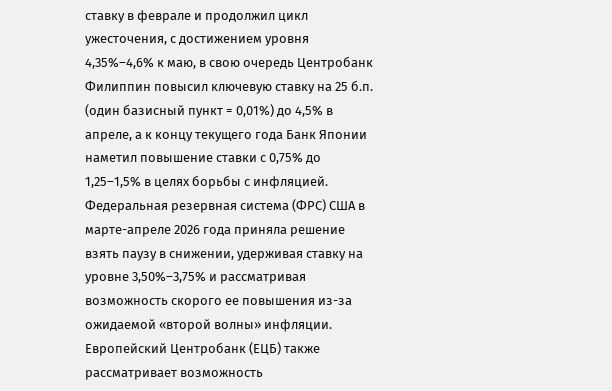ставку в феврале и продолжил цикл ужесточения, с достижением уровня 4,35%–4,6% к маю, в свою очередь Центробанк Филиппин повысил ключевую ставку на 25 б.п. (один базисный пункт = 0,01%) до 4,5% в апреле, а к концу текущего года Банк Японии наметил повышение ставки с 0,75% до 1,25–1,5% в целях борьбы с инфляцией. Федеральная резервная система (ФРС) США в марте-апреле 2026 года приняла решение взять паузу в снижении, удерживая ставку на уровне 3,50%–3,75% и рассматривая возможность скорого ее повышения из-за ожидаемой «второй волны» инфляции. Европейский Центробанк (ЕЦБ) также рассматривает возможность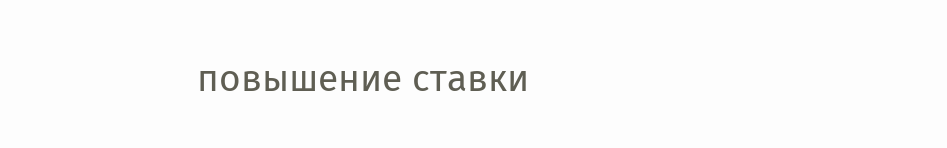повышение ставки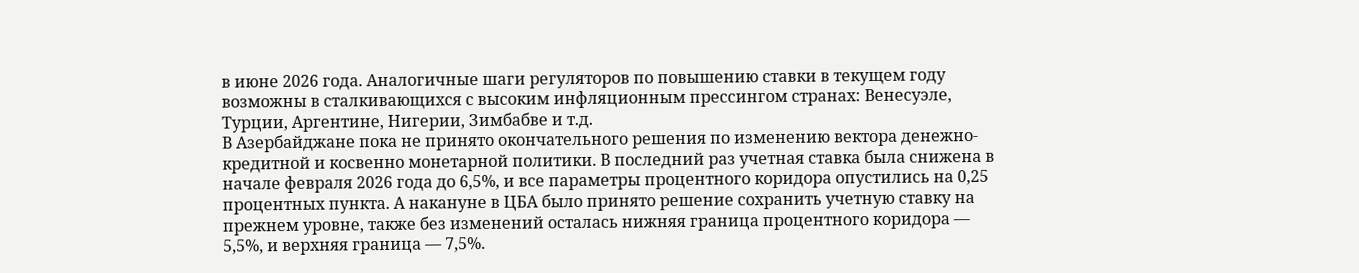в июне 2026 года. Аналогичные шаги регуляторов по повышению ставки в текущем году возможны в сталкивающихся с высоким инфляционным прессингом странах: Венесуэле, Турции, Аргентине, Нигерии, Зимбабве и т.д.
В Азербайджане пока не принято окончательного решения по изменению вектора денежно-кредитной и косвенно монетарной политики. В последний раз учетная ставка была снижена в начале февраля 2026 года до 6,5%, и все параметры процентного коридора опустились на 0,25 процентных пункта. А накануне в ЦБА было принято решение сохранить учетную ставку на прежнем уровне, также без изменений осталась нижняя граница процентного коридора — 5,5%, и верхняя граница — 7,5%.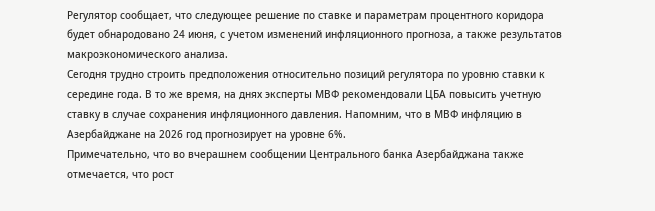Регулятор сообщает, что следующее решение по ставке и параметрам процентного коридора будет обнародовано 24 июня, с учетом изменений инфляционного прогноза, а также результатов макроэкономического анализа.
Сегодня трудно строить предположения относительно позиций регулятора по уровню ставки к середине года. В то же время, на днях эксперты МВФ рекомендовали ЦБА повысить учетную ставку в случае сохранения инфляционного давления. Напомним, что в МВФ инфляцию в Азербайджане на 2026 год прогнозирует на уровне 6%.
Примечательно, что во вчерашнем сообщении Центрального банка Азербайджана также отмечается, что рост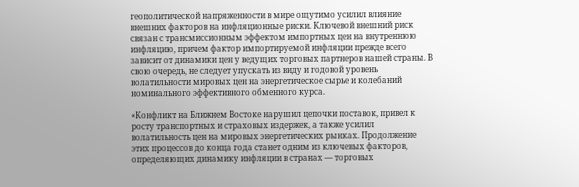геополитической напряженности в мире ощутимо усилил влияние внешних факторов на инфляционные риски. Ключевой внешний риск связан с трансмиссионным эффектом импортных цен на внутреннюю инфляцию, причем фактор импортируемой инфляции прежде всего зависит от динамики цен у ведущих торговых партнеров нашей страны. В свою очередь, не следует упускать из виду и годовой уровень волатильности мировых цен на энергетическое сырье и колебаний номинального эффективного обменного курса.

«Конфликт на Ближнем Востоке нарушил цепочки поставок, привел к росту транспортных и страховых издержек, а также усилил волатильность цен на мировых энергетических рынках. Продолжение этих процессов до конца года станет одним из ключевых факторов, определяющих динамику инфляции в странах — торговых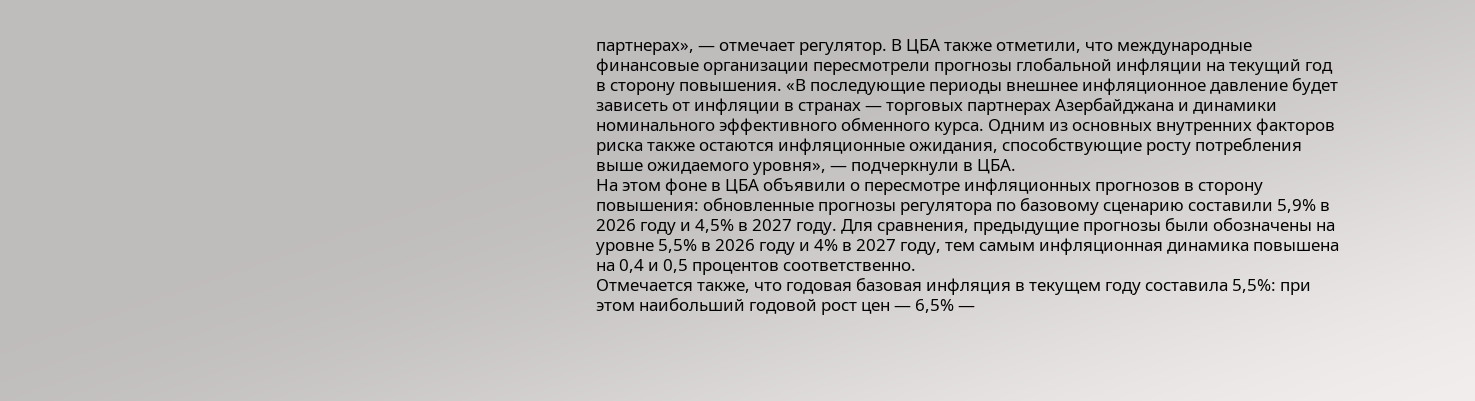партнерах», — отмечает регулятор. В ЦБА также отметили, что международные финансовые организации пересмотрели прогнозы глобальной инфляции на текущий год в сторону повышения. «В последующие периоды внешнее инфляционное давление будет зависеть от инфляции в странах — торговых партнерах Азербайджана и динамики номинального эффективного обменного курса. Одним из основных внутренних факторов риска также остаются инфляционные ожидания, способствующие росту потребления выше ожидаемого уровня», — подчеркнули в ЦБА.
На этом фоне в ЦБА объявили о пересмотре инфляционных прогнозов в сторону повышения: обновленные прогнозы регулятора по базовому сценарию составили 5,9% в 2026 году и 4,5% в 2027 году. Для сравнения, предыдущие прогнозы были обозначены на уровне 5,5% в 2026 году и 4% в 2027 году, тем самым инфляционная динамика повышена на 0,4 и 0,5 процентов соответственно.
Отмечается также, что годовая базовая инфляция в текущем году составила 5,5%: при этом наибольший годовой рост цен — 6,5% —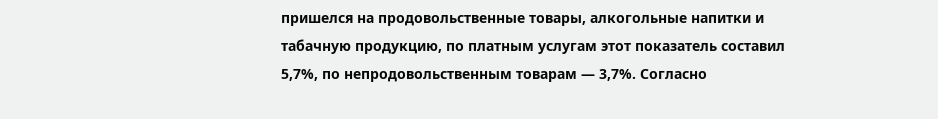пришелся на продовольственные товары, алкогольные напитки и табачную продукцию, по платным услугам этот показатель составил 5,7%, по непродовольственным товарам — 3,7%. Согласно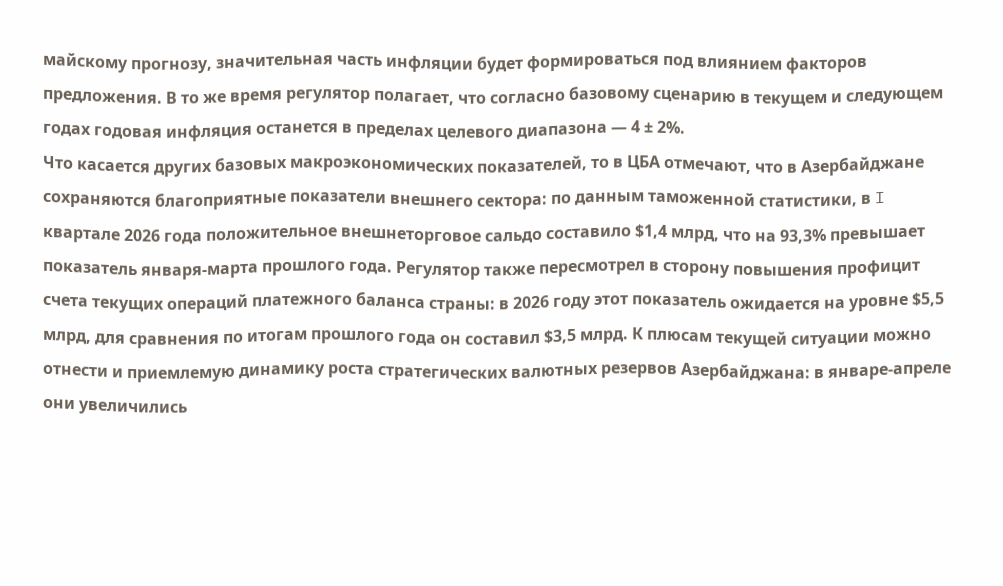майскому прогнозу, значительная часть инфляции будет формироваться под влиянием факторов предложения. В то же время регулятор полагает, что согласно базовому сценарию в текущем и следующем годах годовая инфляция останется в пределах целевого диапазона — 4 ± 2%.
Что касается других базовых макроэкономических показателей, то в ЦБА отмечают, что в Азербайджане сохраняются благоприятные показатели внешнего сектора: по данным таможенной статистики, в I квартале 2026 года положительное внешнеторговое сальдо составило $1,4 млрд, что на 93,3% превышает показатель января-марта прошлого года. Регулятор также пересмотрел в сторону повышения профицит счета текущих операций платежного баланса страны: в 2026 году этот показатель ожидается на уровне $5,5 млрд, для сравнения по итогам прошлого года он составил $3,5 млрд. К плюсам текущей ситуации можно отнести и приемлемую динамику роста стратегических валютных резервов Азербайджана: в январе-апреле они увеличились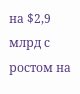на $2,9 млрд с ростом на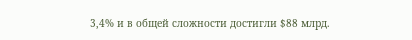3,4% и в общей сложности достигли $88 млрд.